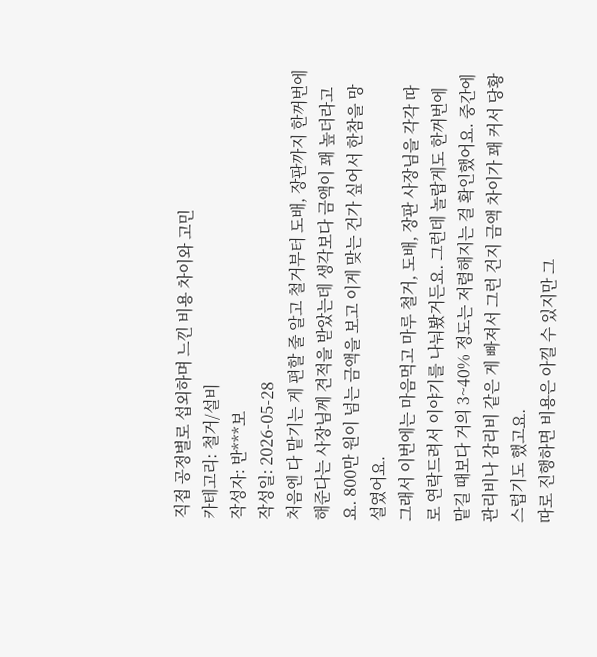직접 공정별로 섭외하며 느낀 비용 차이와 고민
카테고리: 철거/설비
작성자: 반***보
작성일: 2026-05-28
처음엔 다 맡기는 게 편할 줄 알고 철거부터 도배, 장판까지 한꺼번에 해준다는 사장님께 견적을 받았는데 생각보다 금액이 꽤 높더라고요. 800만 원이 넘는 금액을 보고 이게 맞는 건가 싶어서 한참을 망설였어요.
그래서 이번에는 마음먹고 마루 철거, 도배, 장판 사장님을 각각 따로 연락드려서 이야기를 나눠봤거든요. 그런데 놀랍게도 한꺼번에 맡길 때보다 거의 3~40% 정도는 저렴해지는 걸 확인했어요. 중간에 관리비나 감리비 같은 게 빠져서 그런 건지 금액 차이가 꽤 커서 당황스럽기도 했고요.
따로 진행하면 비용은 아낄 수 있지만 그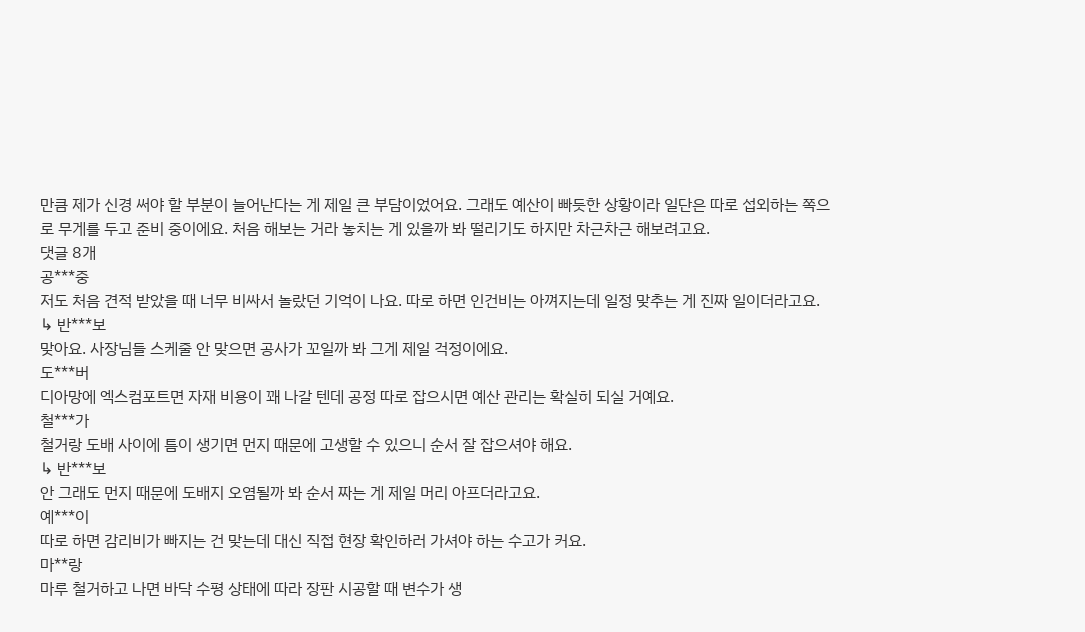만큼 제가 신경 써야 할 부분이 늘어난다는 게 제일 큰 부담이었어요. 그래도 예산이 빠듯한 상황이라 일단은 따로 섭외하는 쪽으로 무게를 두고 준비 중이에요. 처음 해보는 거라 놓치는 게 있을까 봐 떨리기도 하지만 차근차근 해보려고요.
댓글 8개
공***중
저도 처음 견적 받았을 때 너무 비싸서 놀랐던 기억이 나요. 따로 하면 인건비는 아껴지는데 일정 맞추는 게 진짜 일이더라고요.
↳ 반***보
맞아요. 사장님들 스케줄 안 맞으면 공사가 꼬일까 봐 그게 제일 걱정이에요.
도***버
디아망에 엑스컴포트면 자재 비용이 꽤 나갈 텐데 공정 따로 잡으시면 예산 관리는 확실히 되실 거예요.
철***가
철거랑 도배 사이에 틈이 생기면 먼지 때문에 고생할 수 있으니 순서 잘 잡으셔야 해요.
↳ 반***보
안 그래도 먼지 때문에 도배지 오염될까 봐 순서 짜는 게 제일 머리 아프더라고요.
예***이
따로 하면 감리비가 빠지는 건 맞는데 대신 직접 현장 확인하러 가셔야 하는 수고가 커요.
마**랑
마루 철거하고 나면 바닥 수평 상태에 따라 장판 시공할 때 변수가 생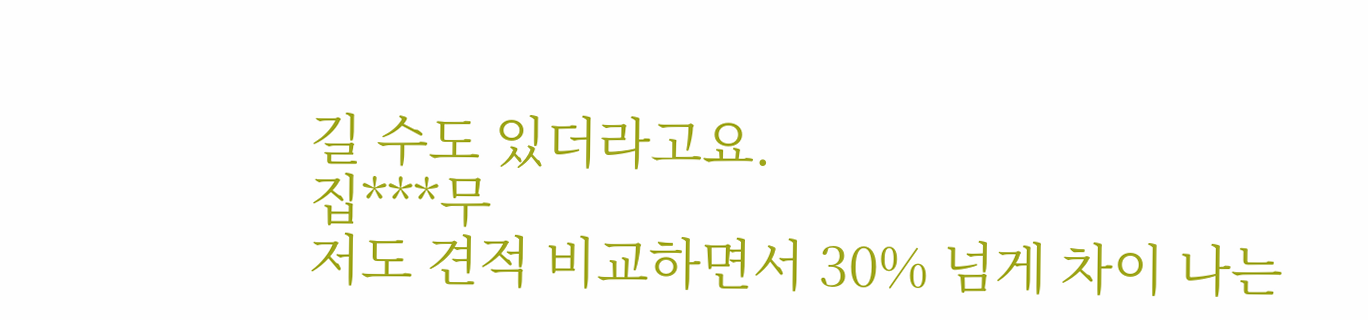길 수도 있더라고요.
집***무
저도 견적 비교하면서 30% 넘게 차이 나는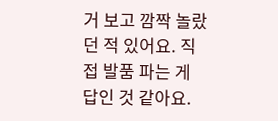거 보고 깜짝 놀랐던 적 있어요. 직접 발품 파는 게 답인 것 같아요.